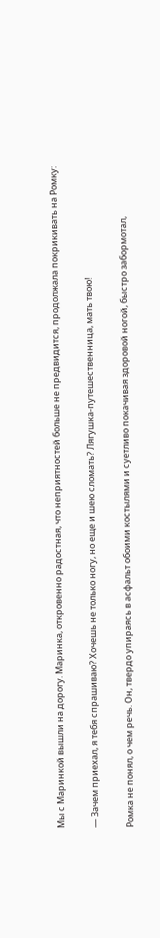Мы с Маринкой вышли на дорогу. Маринка, откровенно радостная, что неприятностей больше не предвидится, продолжала покрикивать на Ромку:

— Зачем приехал, я тебя спрашиваю? Хочешь не только ногу, но еще и шею сломать? Лягушка-путешественница, мать твою!

Ромка не понял, о чем речь. Он, твердо упираясь в асфальт обоими костылями и суетливо покачивая здоровой ногой, быстро забормотал,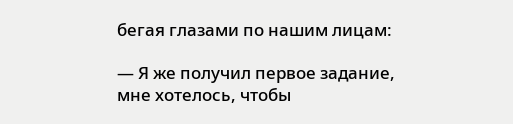бегая глазами по нашим лицам:

— Я же получил первое задание, мне хотелось, чтобы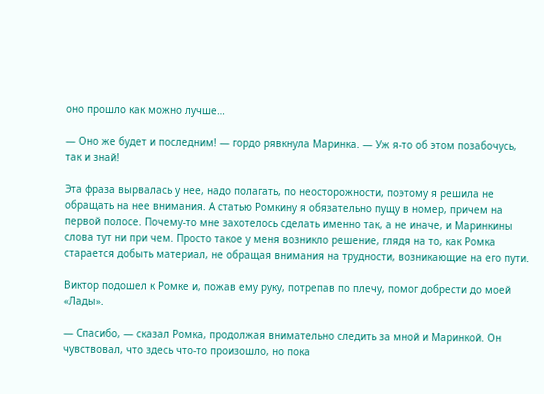оно прошло как можно лучше…

— Оно же будет и последним! — гордо рявкнула Маринка. — Уж я-то об этом позабочусь, так и знай!

Эта фраза вырвалась у нее, надо полагать, по неосторожности, поэтому я решила не обращать на нее внимания. А статью Ромкину я обязательно пущу в номер, причем на первой полосе. Почему-то мне захотелось сделать именно так, а не иначе, и Маринкины слова тут ни при чем. Просто такое у меня возникло решение, глядя на то, как Ромка старается добыть материал, не обращая внимания на трудности, возникающие на его пути.

Виктор подошел к Ромке и, пожав ему руку, потрепав по плечу, помог добрести до моей «Лады».

— Спасибо, — сказал Ромка, продолжая внимательно следить за мной и Маринкой. Он чувствовал, что здесь что-то произошло, но пока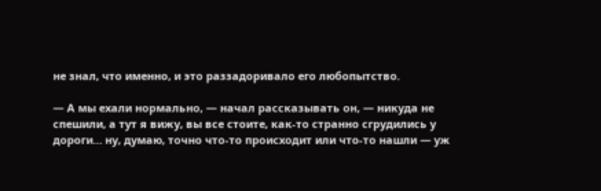не знал, что именно, и это раззадоривало его любопытство.

— А мы ехали нормально, — начал рассказывать он, — никуда не спешили, а тут я вижу, вы все стоите, как-то странно сгрудились у дороги… ну, думаю, точно что-то происходит или что-то нашли — уж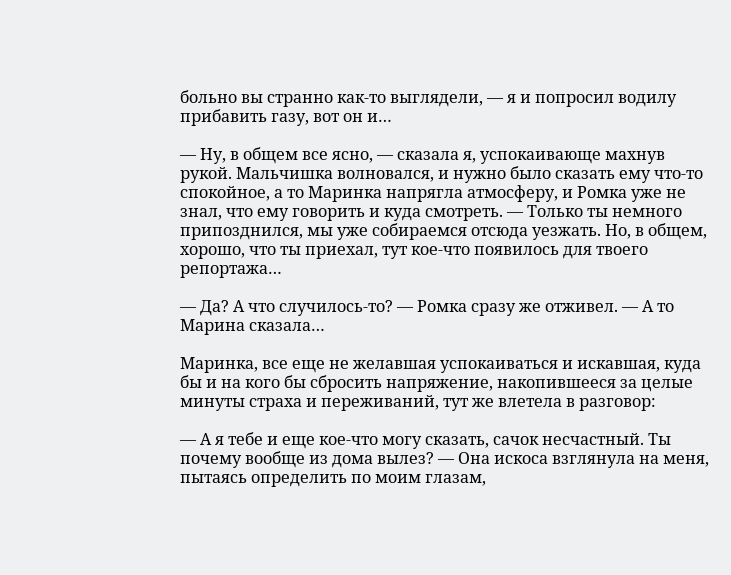больно вы странно как-то выглядели, — я и попросил водилу прибавить газу, вот он и…

— Ну, в общем все ясно, — сказала я, успокаивающе махнув рукой. Мальчишка волновался, и нужно было сказать ему что-то спокойное, а то Маринка напрягла атмосферу, и Ромка уже не знал, что ему говорить и куда смотреть. — Только ты немного припозднился, мы уже собираемся отсюда уезжать. Но, в общем, хорошо, что ты приехал, тут кое-что появилось для твоего репортажа…

— Да? А что случилось-то? — Ромка сразу же отживел. — А то Марина сказала…

Маринка, все еще не желавшая успокаиваться и искавшая, куда бы и на кого бы сбросить напряжение, накопившееся за целые минуты страха и переживаний, тут же влетела в разговор:

— А я тебе и еще кое-что могу сказать, сачок несчастный. Ты почему вообще из дома вылез? — Она искоса взглянула на меня, пытаясь определить по моим глазам,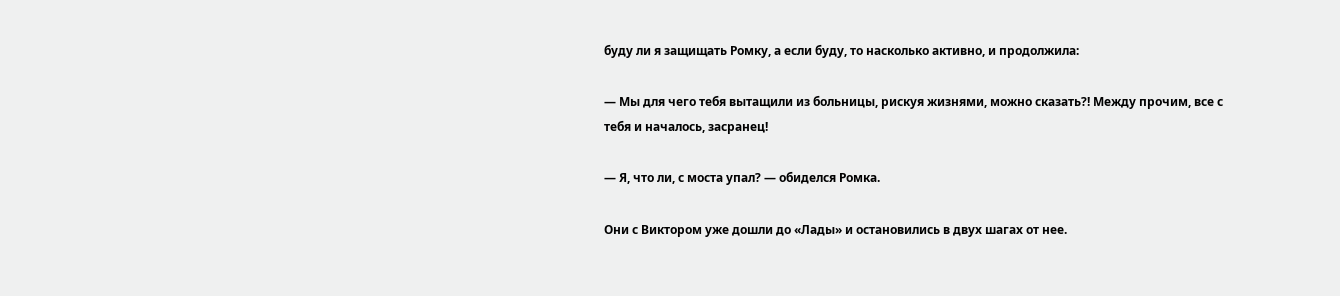буду ли я защищать Ромку, а если буду, то насколько активно, и продолжила:

— Мы для чего тебя вытащили из больницы, рискуя жизнями, можно сказать?! Между прочим, все с тебя и началось, засранец!

— Я, что ли, с моста упал? — обиделся Ромка.

Они с Виктором уже дошли до «Лады» и остановились в двух шагах от нее.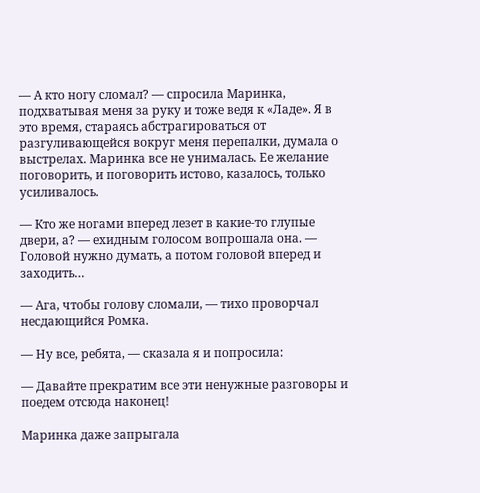— А кто ногу сломал? — спросила Маринка, подхватывая меня за руку и тоже ведя к «Ладе». Я в это время, стараясь абстрагироваться от разгуливающейся вокруг меня перепалки, думала о выстрелах. Маринка все не унималась. Ее желание поговорить, и поговорить истово, казалось, только усиливалось.

— Кто же ногами вперед лезет в какие-то глупые двери, а? — ехидным голосом вопрошала она. — Головой нужно думать, а потом головой вперед и заходить…

— Ага, чтобы голову сломали, — тихо проворчал несдающийся Ромка.

— Ну все, ребята, — сказала я и попросила:

— Давайте прекратим все эти ненужные разговоры и поедем отсюда наконец!

Маринка даже запрыгала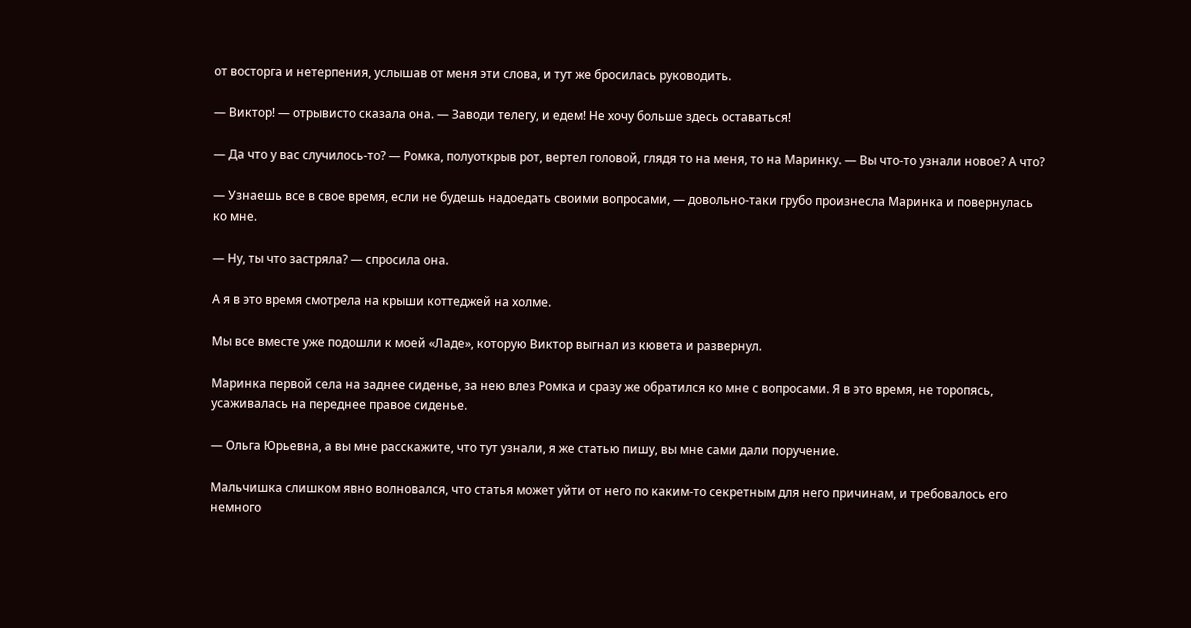от восторга и нетерпения, услышав от меня эти слова, и тут же бросилась руководить.

— Виктор! — отрывисто сказала она. — Заводи телегу, и едем! Не хочу больше здесь оставаться!

— Да что у вас случилось-то? — Ромка, полуоткрыв рот, вертел головой, глядя то на меня, то на Маринку. — Вы что-то узнали новое? А что?

— Узнаешь все в свое время, если не будешь надоедать своими вопросами, — довольно-таки грубо произнесла Маринка и повернулась ко мне.

— Ну, ты что застряла? — спросила она.

А я в это время смотрела на крыши коттеджей на холме.

Мы все вместе уже подошли к моей «Ладе», которую Виктор выгнал из кювета и развернул.

Маринка первой села на заднее сиденье, за нею влез Ромка и сразу же обратился ко мне с вопросами. Я в это время, не торопясь, усаживалась на переднее правое сиденье.

— Ольга Юрьевна, а вы мне расскажите, что тут узнали, я же статью пишу, вы мне сами дали поручение.

Мальчишка слишком явно волновался, что статья может уйти от него по каким-то секретным для него причинам, и требовалось его немного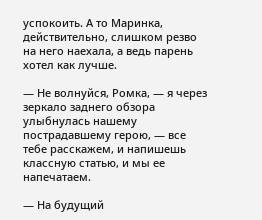успокоить. А то Маринка, действительно, слишком резво на него наехала, а ведь парень хотел как лучше.

— Не волнуйся, Ромка, — я через зеркало заднего обзора улыбнулась нашему пострадавшему герою, — все тебе расскажем, и напишешь классную статью, и мы ее напечатаем.

— На будущий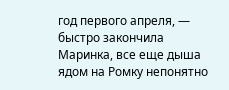год первого апреля, — быстро закончила Маринка, все еще дыша ядом на Ромку непонятно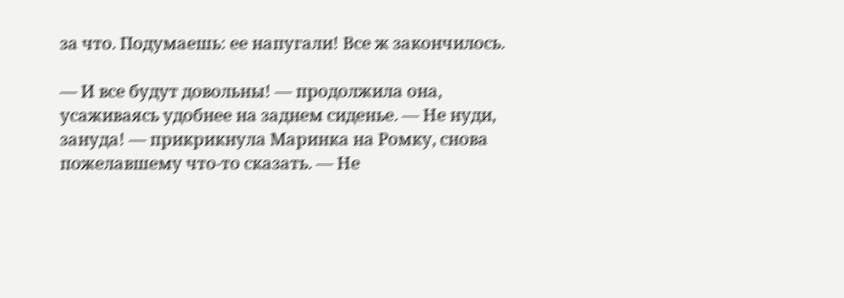за что. Подумаешь: ее напугали! Все ж закончилось.

— И все будут довольны! — продолжила она, усаживаясь удобнее на заднем сиденье. — Не нуди, зануда! — прикрикнула Маринка на Ромку, снова пожелавшему что-то сказать. — Не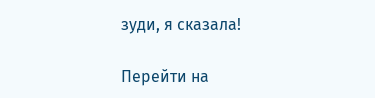зуди, я сказала!

Перейти на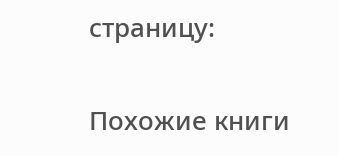страницу:

Похожие книги